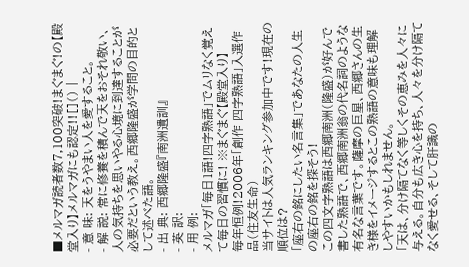■メルマガ読者数7,100突破!まぐまぐ!の【殿堂入り】メルマガにも認定!![]() |
- 意 味: 天をうやまい人を愛すること。
- 解 説: 常に修養を積んで天をおそれ敬い、人の気持ちを思いやる心境に到達することが必要だという教え。西郷隆盛が学問の目的として述べた語。
- 出 典: 西郷隆盛『南洲遺訓』
- 英 訳:
- 用 例:
メルマガ「毎日1語!四字熟語」でムリなく覚えて毎日の習慣に! ※まぐまぐ【殿堂入り】
毎年恒例!2006年「創作 四字熟語」入選作品(住友生命)
当サイトは人気ランキング参加中です!現在の順位は?
「座右の銘にしたい名言集」であなたの人生の座右の銘を探そう!
この四文字熟語は西郷南洲(隆盛)が好んで書した熟語で、西郷南洲翁の代名詞のような有名な言葉です。薩摩の巨星、西郷さんの生き様をイメージするとこの熟語の意味も理解しやすいかもしれません。
「天は、分け隔てなく等しくその恵みを人々に与える。自分も広き心を持ち、人々を分け隔てなく愛せる、そして肝識の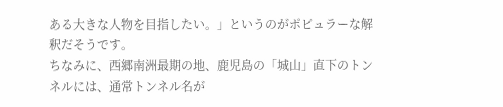ある大きな人物を目指したい。」というのがポピュラーな解釈だそうです。
ちなみに、西郷南洲最期の地、鹿児島の「城山」直下のトンネルには、通常トンネル名が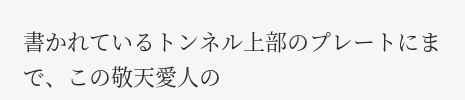書かれているトンネル上部のプレートにまで、この敬天愛人の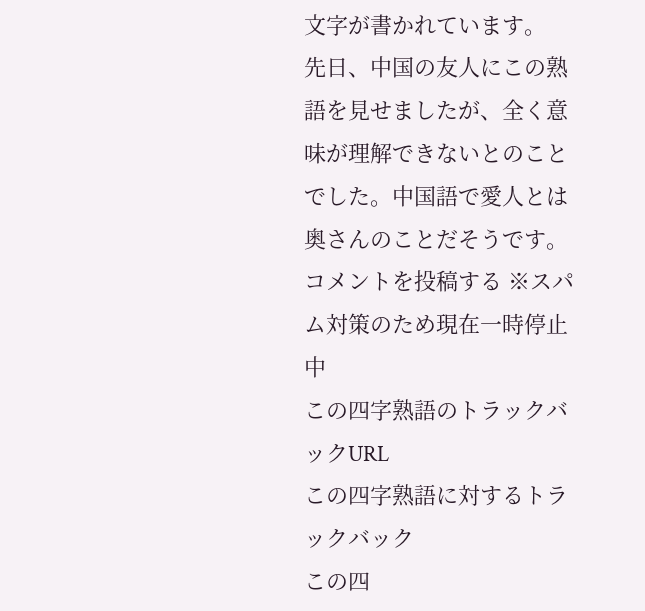文字が書かれています。
先日、中国の友人にこの熟語を見せましたが、全く意味が理解できないとのことでした。中国語で愛人とは奥さんのことだそうです。
コメントを投稿する ※スパム対策のため現在一時停止中
この四字熟語のトラックバックURL
この四字熟語に対するトラックバック
この四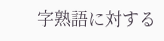字熟語に対する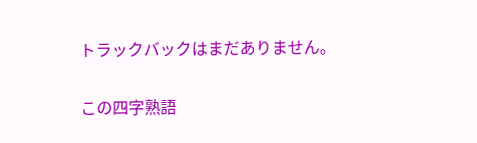トラックバックはまだありません。

この四字熟語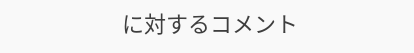に対するコメント